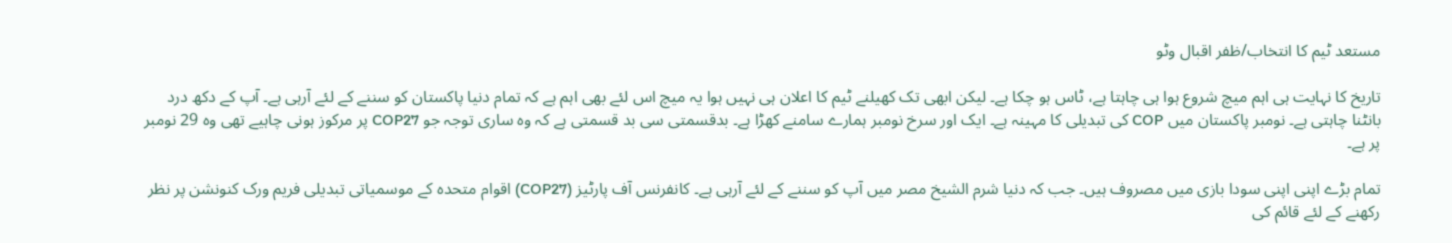مستعد ٹیم کا انتخاب/ظفر اقبال وٹو

تاریخ کا نہایت ہی اہم میچ شروع ہوا ہی چاہتا ہے، ٹاس ہو چکا ہے۔ لیکن ابھی تک کھیلنے ٹیم کا اعلان ہی نہیں ہوا یہ میچ اس لئے بھی اہم ہے کہ تمام دنیا پاکستان کو سننے کے لئے آرہی ہے۔ آپ کے دکھ درد بانٹنا چاہتی ہے۔ نومبر پاکستان میں COP کی تبدیلی کا مہینہ ہے۔ ایک اور سرخ نومبر ہمارے سامنے کھڑا ہے۔ بدقسمتی سی بد قسمتی ہے کہ وہ ساری توجہ جو COP27 پر مرکوز ہونی چاہیے تھی وہ 29 نومبر پر ہے۔

تمام بڑے اپنی اپنی سودا بازی میں مصروف ہیں۔ جب کہ دنیا شرم الشیخ مصر میں آپ کو سننے کے لئے آرہی ہے۔ کانفرنس آف پارٹیز (COP27) اقوام متحدہ کے موسمیاتی تبدیلی فریم ورک کنونشن پر نظر رکھنے کے لئے قائم کی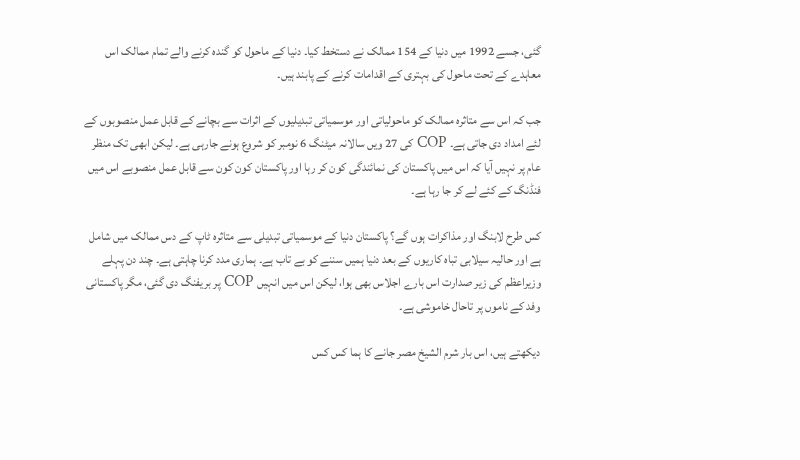گئی، جسے 1992 میں دنیا کے 154 ممالک نے دستخط کیا۔ دنیا کے ماحول کو گندہ کرنے والے تمام ممالک اس معاہدے کے تحت ماحول کی بہتری کے اقدامات کرنے کے پابند ہیں۔

جب کہ اس سے متاثرہ ممالک کو ماحولیاتی اور موسمیاتی تبدیلیوں کے اثرات سے بچانے کے قابل عمل منصوبوں کے لئے امداد دی جاتی ہے۔ COP کی 27 ویں سالانہ میٹنگ 6 نومبر کو شروع ہونے جارہی ہے۔ لیکن ابھی تک منظر عام پر نہیں آیا کہ اس میں پاکستان کی نمائندگی کون کر رہا اور پاکستان کون کون سے قابل عمل منصوبے اس میں فنڈنگ کے کئے لے کر جا رہا ہے۔

کس طرح لابنگ اور مذاکرات ہوں گے؟ پاکستان دنیا کے موسمیاتی تبدیلی سے متاثرہ ٹاپ کے دس ممالک میں شامل ہے اور حالیہ سیلابی تباہ کاریوں کے بعد دنیا ہمیں سننے کو بے تاب ہے۔ ہماری مدد کرنا چاہتی ہے۔ چند دن پہلے وزیراعظم کی زیر صدارت اس بارے اجلاس بھی ہوا، لیکن اس میں انہیں COP پر بریفنگ دی گئی، مگر پاکستانی وفد کے ناموں پر تاحال خاموشی ہے۔

دیکھتے ہیں، اس بار شرم الشیخ مصر جانے کا ہما کس کس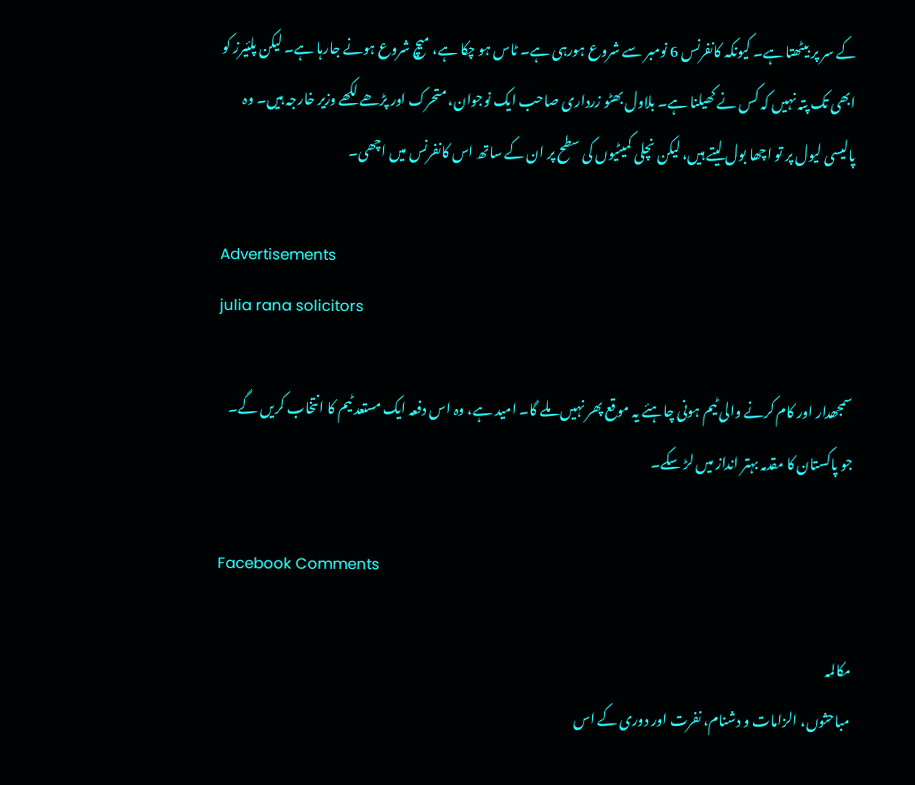کے سر پر بیٹھتا ہے۔ کیونکہ کانفرنس 6 نومبر سے شروع ہورہی ہے۔ ٹاس ہو چکا ہے، میچ شروع ہونے جارہا ہے۔ لیکن پلئیرز کو ابھی تک پتہ نہیں کہ کس نے کھیلنا ہے۔ بلاول بھٹو زرداری صاحب ایک نوجوان، متحرک اور پڑھے لکھے وزیر خارجہ ہیں۔ وہ پالیسی لیول پر تو اچھا بول لیتے ہیں، لیکن نچلی کمیٹیوں کی سطح پر ان کے ساتھ اس کانفرنس میں اچھی۔

Advertisements
julia rana solicitors

سمجھدار اور کام کرنے والی ٹیم ہونی چاہئے یہ موقع پھر نہیں ملے گا۔ امید ہے، وہ اس دفعہ ایک مستعد ٹیم کا انتخاب کریں گے۔ جو پاکستان کا مقدمہ بہتر انداز میں لڑ سکے۔

Facebook Comments

مکالمہ
مباحثوں، الزامات و دشنام، نفرت اور دوری کے اس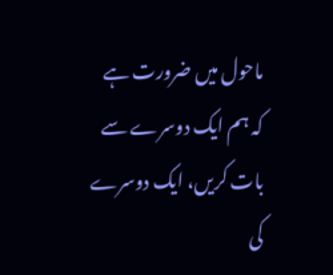ماحول میں ضرورت ہے کہ ہم ایک دوسرے سے بات کریں، ایک دوسرے کی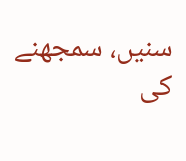سنیں، سمجھنے کی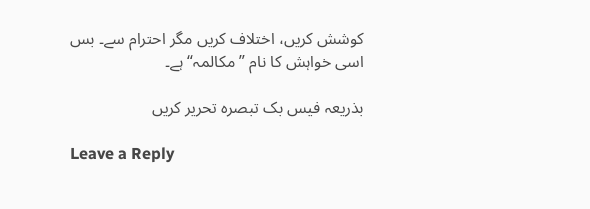کوشش کریں، اختلاف کریں مگر احترام سے۔ بس اسی خواہش کا نام ”مکالمہ“ ہے۔

بذریعہ فیس بک تبصرہ تحریر کریں

Leave a Reply